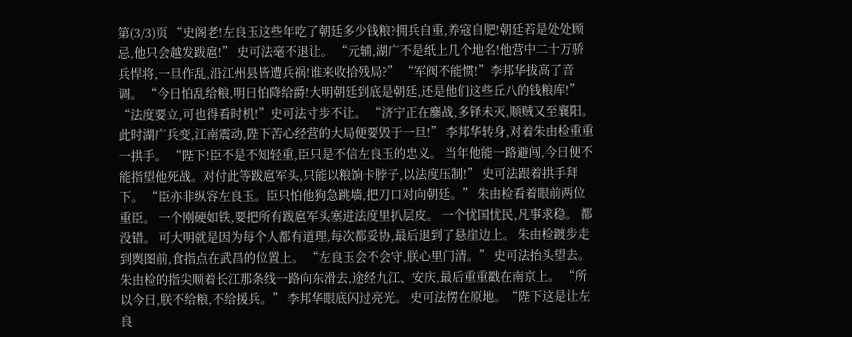第(3/3)页 “史阁老!左良玉这些年吃了朝廷多少钱粮?拥兵自重,养寇自肥!朝廷若是处处顾忌,他只会越发跋扈!” 史可法毫不退让。 “元辅,湖广不是纸上几个地名!他营中二十万骄兵悍将,一旦作乱,沿江州县皆遭兵祸!谁来收拾残局?” “军阀不能惯!”李邦华拔高了音调。 “今日怕乱给粮,明日怕降给爵!大明朝廷到底是朝廷,还是他们这些丘八的钱粮库!” “法度要立,可也得看时机!”史可法寸步不让。 “济宁正在鏖战,多铎未灭,顺贼又至襄阳。此时湖广兵变,江南震动,陛下苦心经营的大局便要毁于一旦!” 李邦华转身,对着朱由检重重一拱手。 “陛下!臣不是不知轻重,臣只是不信左良玉的忠义。 当年他能一路避闯,今日便不能指望他死战。对付此等跋扈军头,只能以粮饷卡脖子,以法度压制!” 史可法跟着拱手拜下。 “臣亦非纵容左良玉。臣只怕他狗急跳墙,把刀口对向朝廷。” 朱由检看着眼前两位重臣。 一个刚硬如铁,要把所有跋扈军头塞进法度里扒层皮。 一个忧国忧民,凡事求稳。 都没错。 可大明就是因为每个人都有道理,每次都妥协,最后退到了悬崖边上。 朱由检踱步走到舆图前,食指点在武昌的位置上。 “左良玉会不会守,朕心里门清。” 史可法抬头望去。 朱由检的指尖顺着长江那条线一路向东滑去,途经九江、安庆,最后重重戳在南京上。 “所以今日,朕不给粮,不给援兵。” 李邦华眼底闪过亮光。 史可法愣在原地。“陛下这是让左良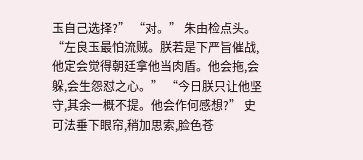玉自己选择?” “对。” 朱由检点头。 “左良玉最怕流贼。朕若是下严旨催战,他定会觉得朝廷拿他当肉盾。他会拖,会躲,会生怨怼之心。” “今日朕只让他坚守,其余一概不提。他会作何感想?” 史可法垂下眼帘,稍加思索,脸色苍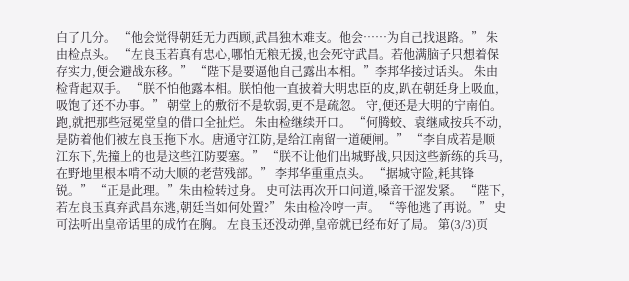白了几分。 “他会觉得朝廷无力西顾,武昌独木难支。他会……为自己找退路。” 朱由检点头。 “左良玉若真有忠心,哪怕无粮无援,也会死守武昌。若他满脑子只想着保存实力,便会避战东移。” “陛下是要逼他自己露出本相。”李邦华接过话头。 朱由检背起双手。 “朕不怕他露本相。朕怕他一直披着大明忠臣的皮,趴在朝廷身上吸血,吸饱了还不办事。” 朝堂上的敷衍不是软弱,更不是疏忽。 守,便还是大明的宁南伯。 跑,就把那些冠冕堂皇的借口全扯烂。 朱由检继续开口。 “何腾蛟、袁继咸按兵不动,是防着他们被左良玉拖下水。唐通守江防,是给江南留一道硬闸。” “李自成若是顺江东下,先撞上的也是这些江防要塞。” “朕不让他们出城野战,只因这些新练的兵马,在野地里根本啃不动大顺的老营残部。” 李邦华重重点头。 “据城守险,耗其锋锐。” “正是此理。”朱由检转过身。 史可法再次开口问道,嗓音干涩发紧。 “陛下,若左良玉真弃武昌东逃,朝廷当如何处置?” 朱由检冷哼一声。 “等他逃了再说。” 史可法听出皇帝话里的成竹在胸。 左良玉还没动弹,皇帝就已经布好了局。 第(3/3)页